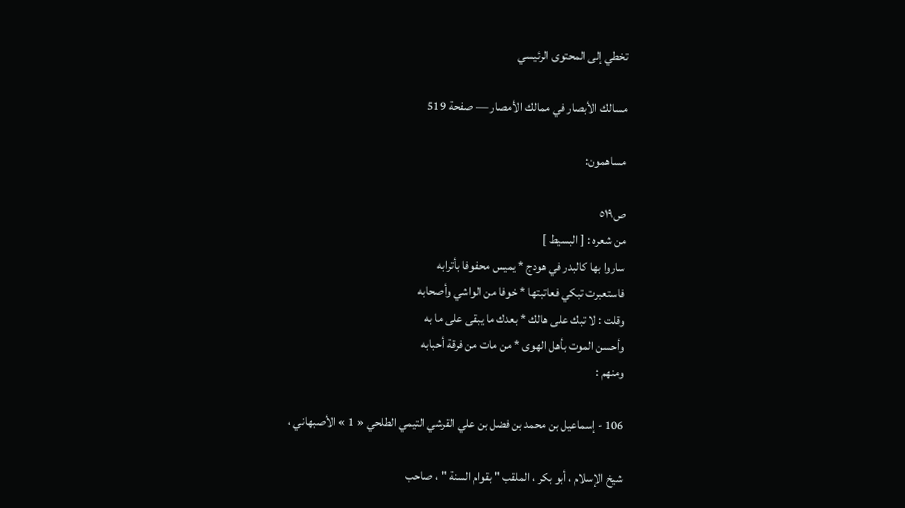تخطي إلى المحتوى الرئيسي

مسالك الأبصار في ممالك الأمصار — صفحة 519

مساهمون:

ص٥١٩
من شعره : [ البسيط ]
ساروا بها كالبدر في هودج * يميس محفوفا بأترابه
فاستعبرت تبكي فعاتبتها * خوفا من الواشي وأصحابه
وقلت : لا تبك على هالك * بعدك ما يبقى على ما به
وأحسن الموت بأهل الهوى * من مات من فرقة أحبابه
ومنهم :

106 - إسماعيل بن محمد بن فضل بن علي القرشي التيمي الطلحي « 1 » الأصبهاني ،

شيخ الإسلام ، أبو بكر ، الملقب " بقوام السنة " ، صاحب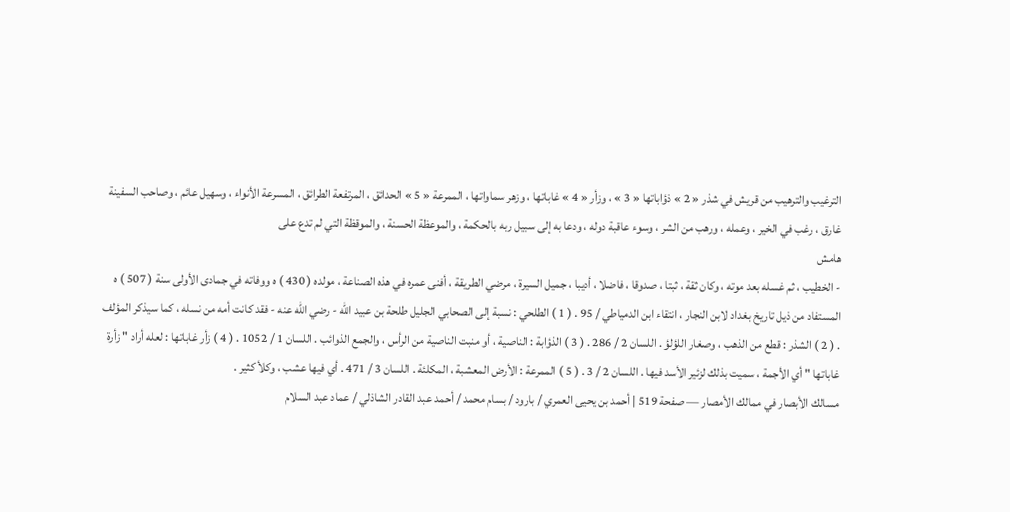الترغيب والترهيب من قريش في شذر « 2 » ذؤاباتها « 3 » ، وزأر « 4 » غاباتها ، وزهر سماواتها ، الممرعة « 5 » الحدائق ، المرتفعة الطرائق ، المسرعة الأنواء ، وسهيل عائم ، وصاحب السفينة غارق ، رغب في الخير ، وعمله ، ورهب من الشر ، وسوء عاقبة دوله ، ودعا به إلى سبيل ربه بالحكمة ، والموعظة الحسنة ، والموقظة التي لم تدع على
هامش
- الخطيب ، ثم غسله بعد موته ، وكان ثقة ، ثبتا ، صدوقا ، فاضلا ، أديبا ، جميل السيرة ، مرضي الطريقة ، أفنى عمره في هذه الصناعة ، مولده ( 430 ) ه ووفاته في جمادى الأولى سنة ( 507 ) ه المستفاد من ذيل تاريخ بغداد لابن النجار ، انتقاء ابن الدمياطي / 95 . ( 1 ) الطلحي : نسبة إلى الصحابي الجليل طلحة بن عبيد الله - رضي الله عنه - فقد كانت أمه من نسله ، كما سيذكر المؤلف . ( 2 ) الشذر : قطع من الذهب ، وصغار اللؤلؤ . اللسان 2 / 286 . ( 3 ) الذؤابة : الناصية ، أو منبت الناصية من الرأس ، والجمع الذوائب . اللسان 1 / 1052 . ( 4 ) زأر غاباتها : لعله أراد " زأرة غاباتها " أي الأجمة ، سميت بذلك لزئير الأسد فيها . اللسان 2 / 3 . ( 5 ) الممرعة : الأرض المعشبة ، المكلئة . اللسان 3 / 471 . أي فيها عشب ، وكلأ كثير .
مسالك الأبصار في ممالك الأمصار — صفحة 519 | أحمد بن يحيى العمري / بارود / بسام محمد / أحمد عبد القادر الشاذلي / عماد عبد السلام